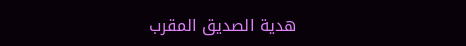هدية الصديق المقرب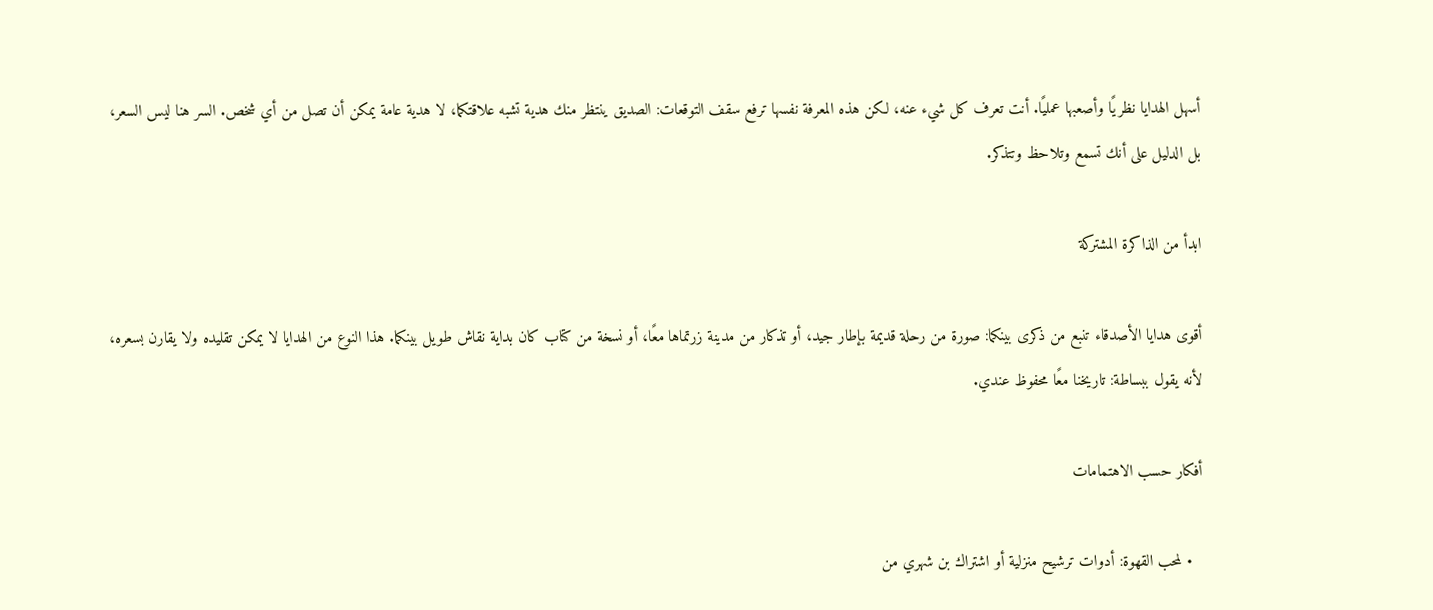أسهل الهدايا نظريًا وأصعبها عمليًا. أنت تعرف كل شيء عنه، لكن هذه المعرفة نفسها ترفع سقف التوقعات: الصديق ينتظر منك هدية تشبه علاقتكما، لا هدية عامة يمكن أن تصل من أي شخص. السر هنا ليس السعر، بل الدليل على أنك تسمع وتلاحظ وتتذكر.

ابدأ من الذاكرة المشتركة

أقوى هدايا الأصدقاء تنبع من ذكرى بينكما: صورة من رحلة قديمة بإطار جيد، أو تذكار من مدينة زرتماها معًا، أو نسخة من كتاب كان بداية نقاش طويل بينكما. هذا النوع من الهدايا لا يمكن تقليده ولا يقارن بسعره، لأنه يقول ببساطة: تاريخنا معًا محفوظ عندي.

أفكار حسب الاهتمامات

  • لمحب القهوة: أدوات ترشيح منزلية أو اشتراك بن شهري من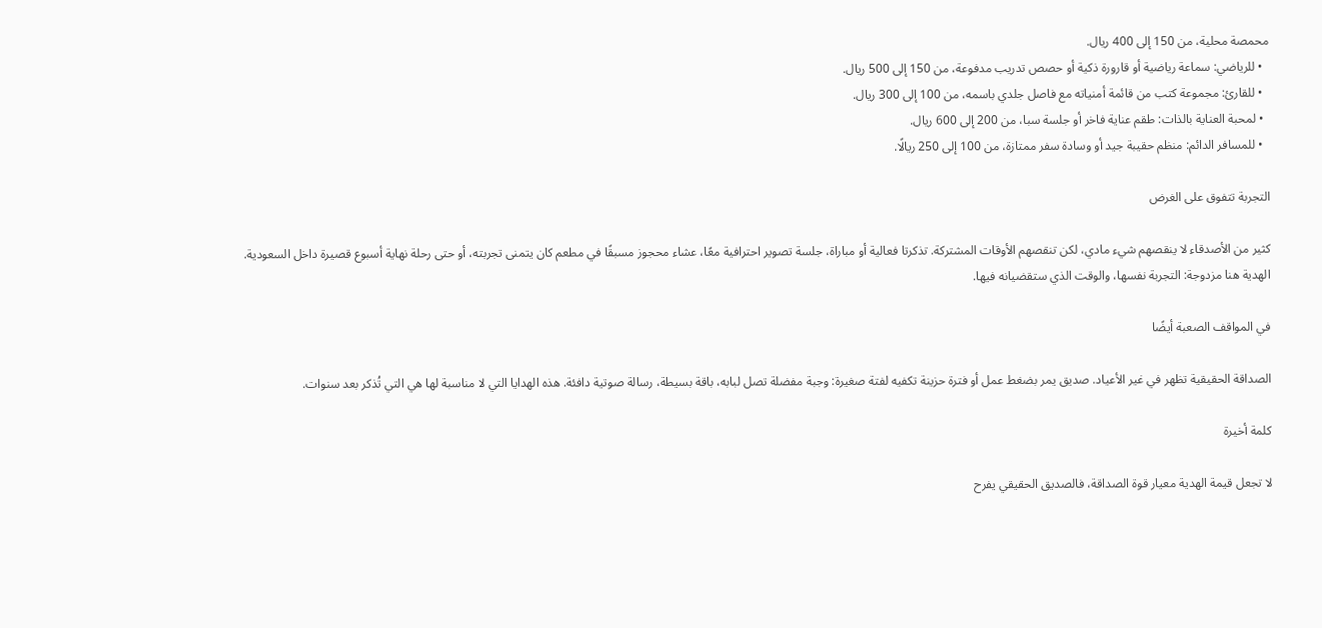محمصة محلية، من 150 إلى 400 ريال.
  • للرياضي: سماعة رياضية أو قارورة ذكية أو حصص تدريب مدفوعة، من 150 إلى 500 ريال.
  • للقارئ: مجموعة كتب من قائمة أمنياته مع فاصل جلدي باسمه، من 100 إلى 300 ريال.
  • لمحبة العناية بالذات: طقم عناية فاخر أو جلسة سبا، من 200 إلى 600 ريال.
  • للمسافر الدائم: منظم حقيبة جيد أو وسادة سفر ممتازة، من 100 إلى 250 ريالًا.

التجربة تتفوق على الغرض

كثير من الأصدقاء لا ينقصهم شيء مادي، لكن تنقصهم الأوقات المشتركة. تذكرتا فعالية أو مباراة، جلسة تصوير احترافية معًا، عشاء محجوز مسبقًا في مطعم كان يتمنى تجربته، أو حتى رحلة نهاية أسبوع قصيرة داخل السعودية. الهدية هنا مزدوجة: التجربة نفسها، والوقت الذي ستقضيانه فيها.

في المواقف الصعبة أيضًا

الصداقة الحقيقية تظهر في غير الأعياد. صديق يمر بضغط عمل أو فترة حزينة تكفيه لفتة صغيرة: وجبة مفضلة تصل لبابه، باقة بسيطة، رسالة صوتية دافئة. هذه الهدايا التي لا مناسبة لها هي التي تُذكر بعد سنوات.

كلمة أخيرة

لا تجعل قيمة الهدية معيار قوة الصداقة، فالصديق الحقيقي يفرح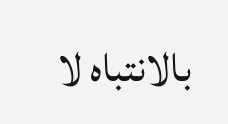بالانتباه لا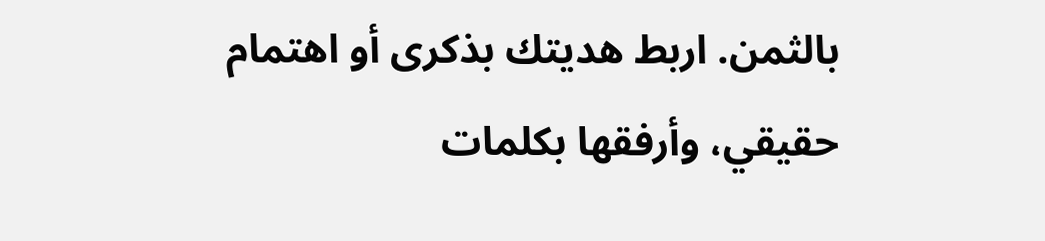بالثمن. اربط هديتك بذكرى أو اهتمام حقيقي، وأرفقها بكلمات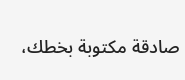صادقة مكتوبة بخطك،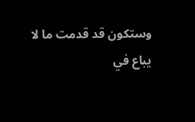وستكون قد قدمت ما لا يباع في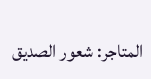المتاجر: شعور الصديق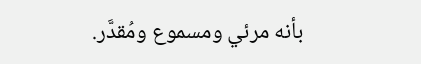بأنه مرئي ومسموع ومُقدَّر.